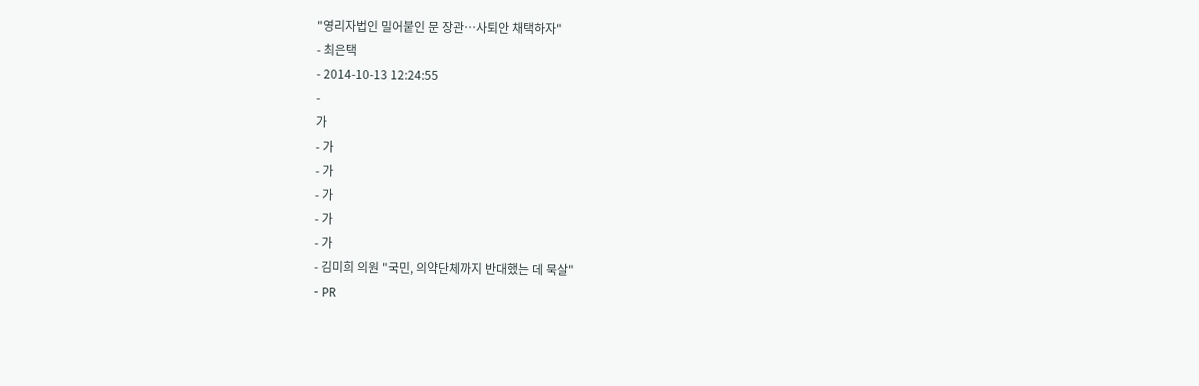"영리자법인 밀어붙인 문 장관…사퇴안 채택하자"
- 최은택
- 2014-10-13 12:24:55
-
가
- 가
- 가
- 가
- 가
- 가
- 김미희 의원 "국민, 의약단체까지 반대했는 데 묵살"
- PR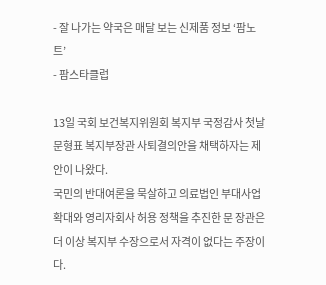- 잘 나가는 약국은 매달 보는 신제품 정보 ‘팜노트’
- 팜스타클럽

13일 국회 보건복지위원회 복지부 국정감사 첫날 문형표 복지부장관 사퇴결의안을 채택하자는 제안이 나왔다.
국민의 반대여론을 묵살하고 의료법인 부대사업 확대와 영리자회사 허용 정책을 추진한 문 장관은 더 이상 복지부 수장으로서 자격이 없다는 주장이다.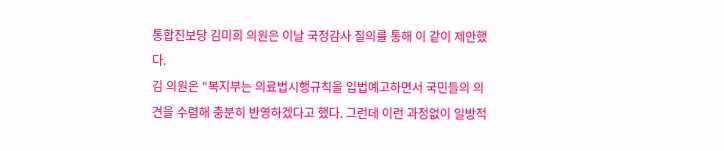통합진보당 김미희 의원은 이날 국정감사 질의를 통해 이 같이 제안했다.
김 의원은 "복지부는 의료법시행규칙을 입법예고하면서 국민들의 의견을 수렴해 충분히 반영하겠다고 했다. 그런데 이런 과정없이 일방적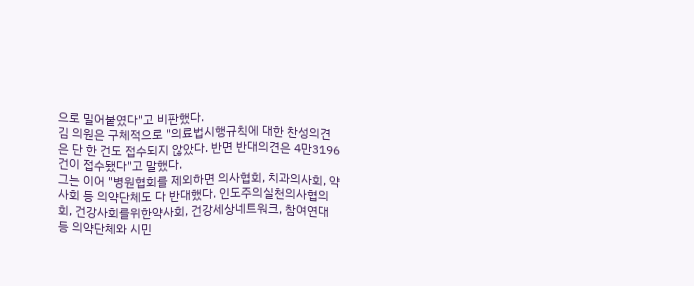으로 밀어붙였다"고 비판했다.
김 의원은 구체적으로 "의료법시행규칙에 대한 찬성의견은 단 한 건도 접수되지 않았다. 반면 반대의견은 4만3196건이 접수됐다"고 말했다.
그는 이어 "병원협회를 제외하면 의사협회, 치과의사회, 약사회 등 의약단체도 다 반대했다. 인도주의실천의사협의회, 건강사회를위한약사회, 건강세상네트워크, 참여연대 등 의약단체와 시민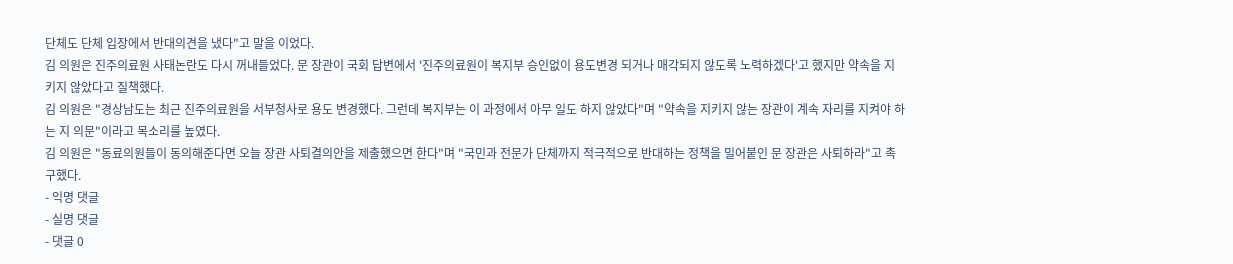단체도 단체 입장에서 반대의견을 냈다"고 말을 이었다.
김 의원은 진주의료원 사태논란도 다시 꺼내들었다. 문 장관이 국회 답변에서 '진주의료원이 복지부 승인없이 용도변경 되거나 매각되지 않도록 노력하겠다'고 했지만 약속을 지키지 않았다고 질책했다.
김 의원은 "경상남도는 최근 진주의료원을 서부청사로 용도 변경했다. 그런데 복지부는 이 과정에서 아무 일도 하지 않았다"며 "약속을 지키지 않는 장관이 계속 자리를 지켜야 하는 지 의문"이라고 목소리를 높였다.
김 의원은 "동료의원들이 동의해준다면 오늘 장관 사퇴결의안을 제출했으면 한다"며 "국민과 전문가 단체까지 적극적으로 반대하는 정책을 밀어붙인 문 장관은 사퇴하라"고 촉구했다.
- 익명 댓글
- 실명 댓글
- 댓글 0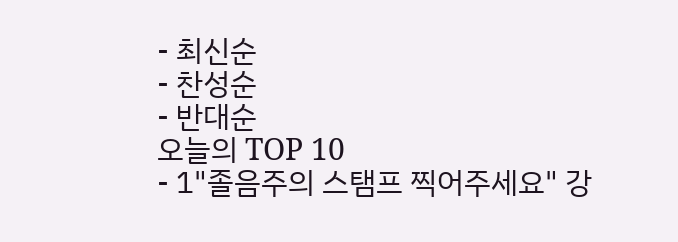- 최신순
- 찬성순
- 반대순
오늘의 TOP 10
- 1"졸음주의 스탬프 찍어주세요" 강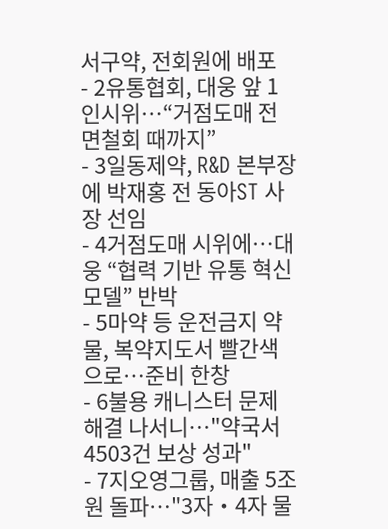서구약, 전회원에 배포
- 2유통협회, 대웅 앞 1인시위…“거점도매 전면철회 때까지”
- 3일동제약, R&D 본부장에 박재홍 전 동아ST 사장 선임
- 4거점도매 시위에…대웅 “협력 기반 유통 혁신 모델” 반박
- 5마약 등 운전금지 약물, 복약지도서 빨간색으로…준비 한창
- 6불용 캐니스터 문제 해결 나서니…"약국서 4503건 보상 성과"
- 7지오영그룹, 매출 5조원 돌파…"3자‧4자 물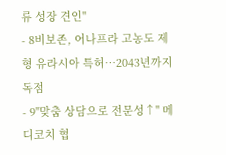류 성장 견인"
- 8비보존, 어나프라 고농도 제형 유라시아 특허…2043년까지 독점
- 9"맞춤 상담으로 전문성↑" 메디코치 협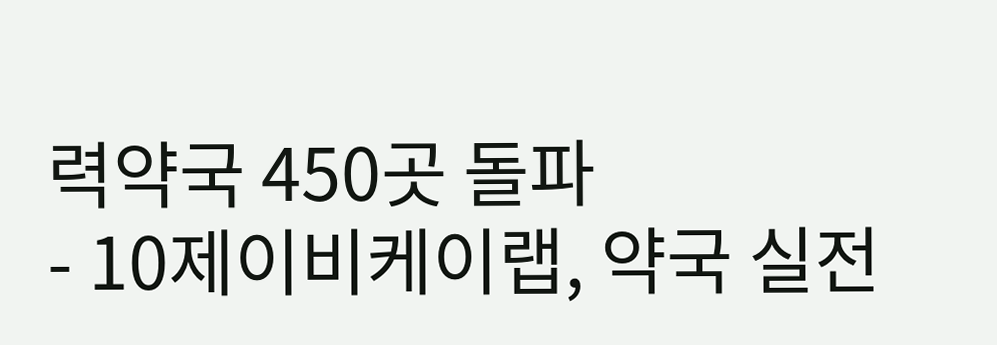력약국 450곳 돌파
- 10제이비케이랩, 약국 실전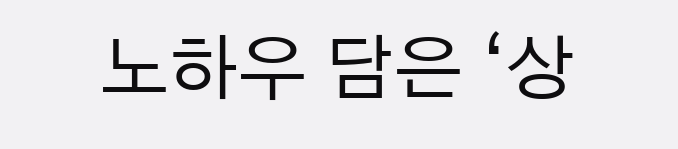노하우 담은 ‘상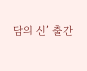담의 신’ 출간